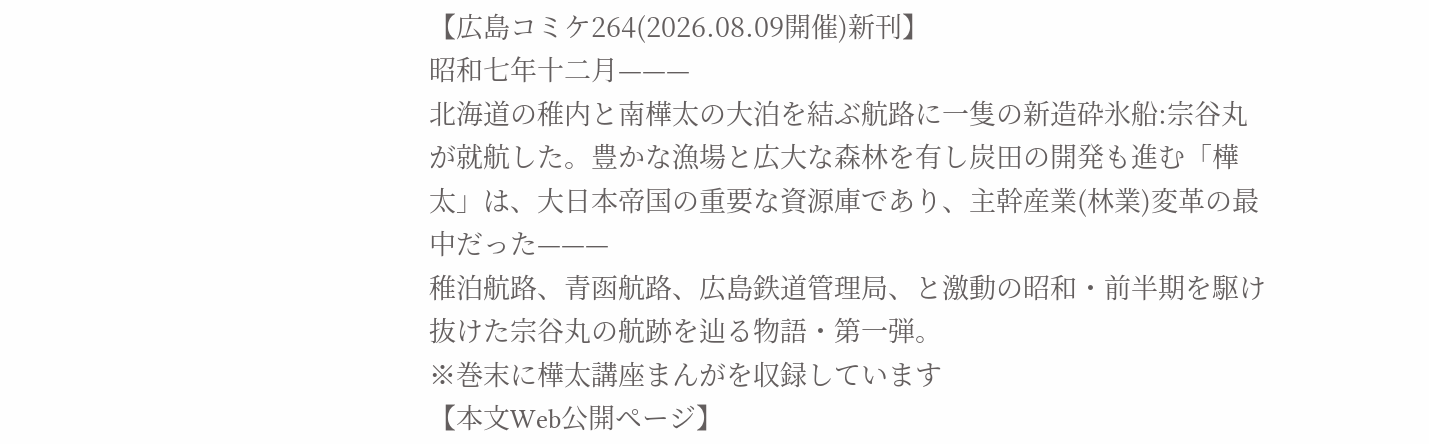【広島コミケ264(2026.08.09開催)新刊】
昭和七年十二月———
北海道の稚内と南樺太の大泊を結ぶ航路に一隻の新造砕氷船:宗谷丸が就航した。豊かな漁場と広大な森林を有し炭田の開発も進む「樺太」は、大日本帝国の重要な資源庫であり、主幹産業(林業)変革の最中だった———
稚泊航路、青函航路、広島鉄道管理局、と激動の昭和・前半期を駆け抜けた宗谷丸の航跡を辿る物語・第一弾。
※巻末に樺太講座まんがを収録しています
【本文Web公開ページ】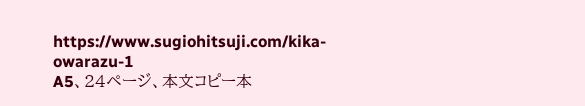https://www.sugiohitsuji.com/kika-owarazu-1
A5、24ページ、本文コピー本